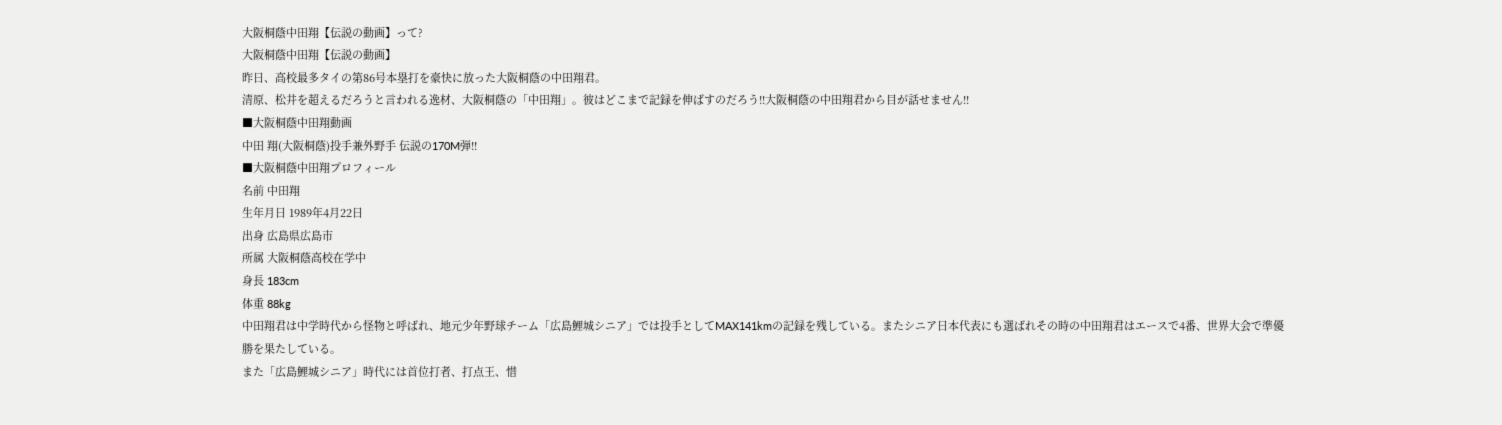大阪桐蔭中田翔【伝説の動画】って?
大阪桐蔭中田翔【伝説の動画】
昨日、高校最多タイの第86号本塁打を豪快に放った大阪桐蔭の中田翔君。
清原、松井を超えるだろうと言われる逸材、大阪桐蔭の「中田翔」。彼はどこまで記録を伸ばすのだろう!!大阪桐蔭の中田翔君から目が話せません!!
■大阪桐蔭中田翔動画
中田 翔(大阪桐蔭)投手兼外野手 伝説の170M弾!!
■大阪桐蔭中田翔プロフィール
名前 中田翔
生年月日 1989年4月22日
出身 広島県広島市
所属 大阪桐蔭高校在学中
身長 183cm
体重 88kg
中田翔君は中学時代から怪物と呼ばれ、地元少年野球チーム「広島鯉城シニア」では投手としてMAX141kmの記録を残している。またシニア日本代表にも選ばれその時の中田翔君はエースで4番、世界大会で準優勝を果たしている。
また「広島鯉城シニア」時代には首位打者、打点王、惜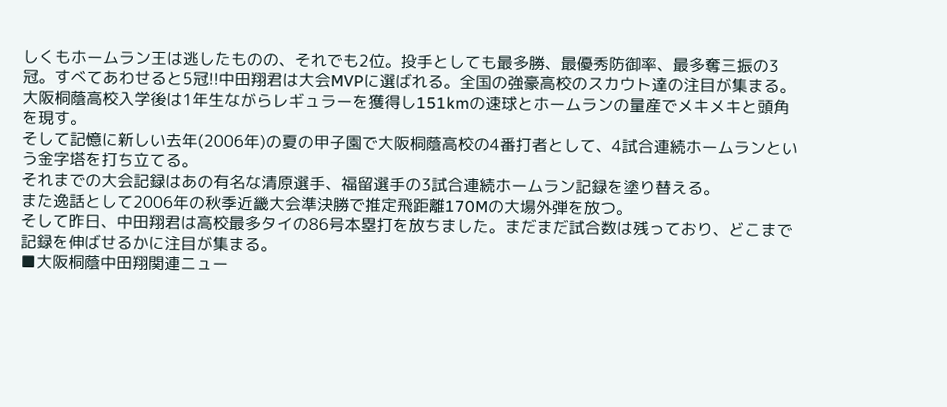しくもホームラン王は逃したものの、それでも2位。投手としても最多勝、最優秀防御率、最多奪三振の3冠。すべてあわせると5冠!!中田翔君は大会MVPに選ばれる。全国の強豪高校のスカウト達の注目が集まる。
大阪桐蔭高校入学後は1年生ながらレギュラーを獲得し151kmの速球とホームランの量産でメキメキと頭角を現す。
そして記憶に新しい去年(2006年)の夏の甲子園で大阪桐蔭高校の4番打者として、4試合連続ホームランという金字塔を打ち立てる。
それまでの大会記録はあの有名な清原選手、福留選手の3試合連続ホームラン記録を塗り替える。
また逸話として2006年の秋季近畿大会準決勝で推定飛距離170Mの大場外弾を放つ。
そして昨日、中田翔君は高校最多タイの86号本塁打を放ちました。まだまだ試合数は残っており、どこまで記録を伸ばせるかに注目が集まる。
■大阪桐蔭中田翔関連ニュー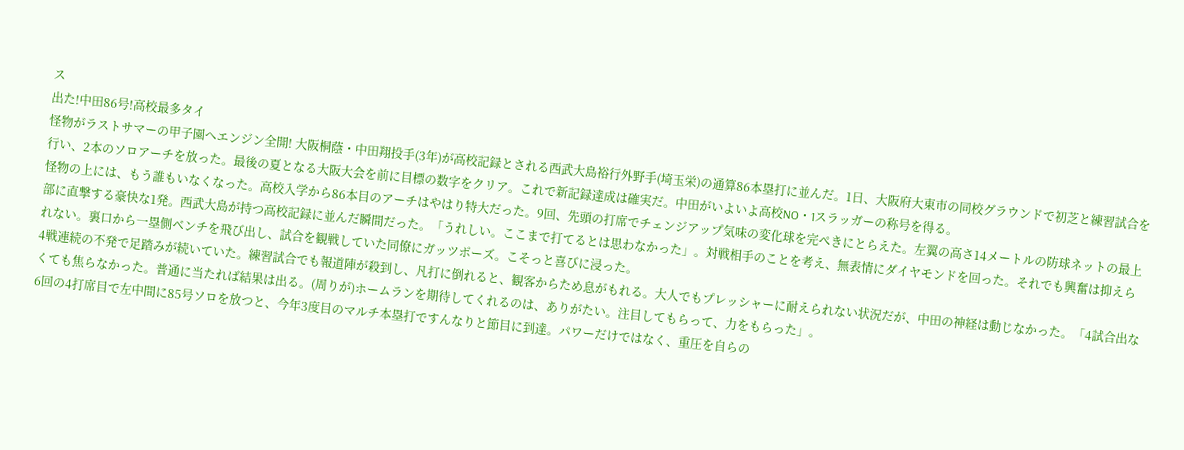ス
出た!中田86号!高校最多タイ
怪物がラストサマーの甲子園へエンジン全開! 大阪桐蔭・中田翔投手(3年)が高校記録とされる西武大島裕行外野手(埼玉栄)の通算86本塁打に並んだ。1日、大阪府大東市の同校グラウンドで初芝と練習試合を行い、2本のソロアーチを放った。最後の夏となる大阪大会を前に目標の数字をクリア。これで新記録達成は確実だ。中田がいよいよ高校NO・1スラッガーの称号を得る。
怪物の上には、もう誰もいなくなった。高校入学から86本目のアーチはやはり特大だった。9回、先頭の打席でチェンジアップ気味の変化球を完ぺきにとらえた。左翼の高さ14メートルの防球ネットの最上部に直撃する豪快な1発。西武大島が持つ高校記録に並んだ瞬間だった。「うれしい。ここまで打てるとは思わなかった」。対戦相手のことを考え、無表情にダイヤモンドを回った。それでも興奮は抑えられない。裏口から一塁側ベンチを飛び出し、試合を観戦していた同僚にガッツポーズ。こそっと喜びに浸った。
4戦連続の不発で足踏みが続いていた。練習試合でも報道陣が殺到し、凡打に倒れると、観客からため息がもれる。大人でもプレッシャーに耐えられない状況だが、中田の神経は動じなかった。「4試合出なくても焦らなかった。普通に当たれば結果は出る。(周りが)ホームランを期待してくれるのは、ありがたい。注目してもらって、力をもらった」。
6回の4打席目で左中間に85号ソロを放つと、今年3度目のマルチ本塁打ですんなりと節目に到達。パワーだけではなく、重圧を自らの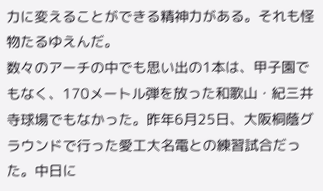力に変えることができる精神力がある。それも怪物たるゆえんだ。
数々のアーチの中でも思い出の1本は、甲子園でもなく、170メートル弾を放った和歌山・紀三井寺球場でもなかった。昨年6月25日、大阪桐蔭グラウンドで行った愛工大名電との練習試合だった。中日に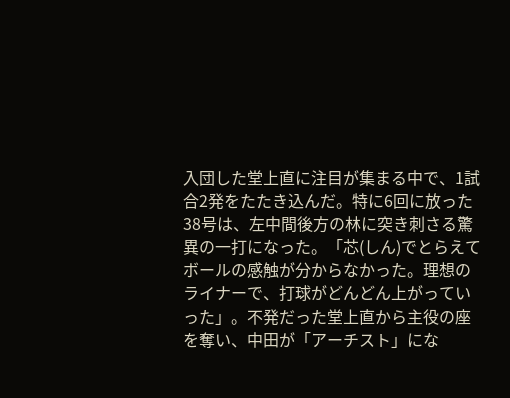入団した堂上直に注目が集まる中で、1試合2発をたたき込んだ。特に6回に放った38号は、左中間後方の林に突き刺さる驚異の一打になった。「芯(しん)でとらえてボールの感触が分からなかった。理想のライナーで、打球がどんどん上がっていった」。不発だった堂上直から主役の座を奪い、中田が「アーチスト」にな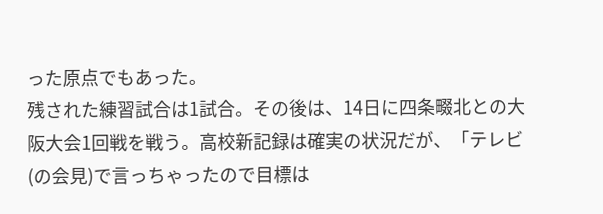った原点でもあった。
残された練習試合は1試合。その後は、14日に四条畷北との大阪大会1回戦を戦う。高校新記録は確実の状況だが、「テレビ(の会見)で言っちゃったので目標は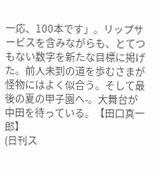一応、100本です」。リップサービスを含みながらも、とてつもない数字を新たな目標に掲げた。前人未到の道を歩むさまが怪物にはよく似合う。そして最後の夏の甲子園へ-。大舞台が中田を待っている。【田口真一郎】
(日刊ス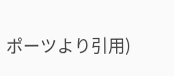ポーツより引用)